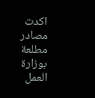اكدت مصادر مطلعة بوزارة العمل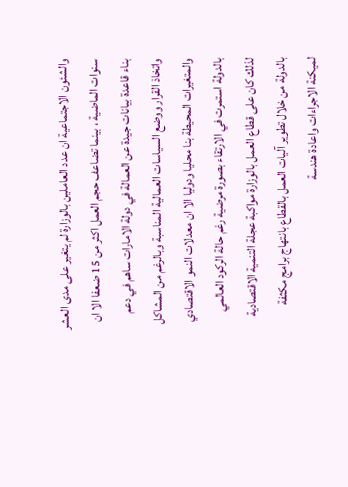والشئون الاجتماعية ان عدد العاملين بالوزارة لم يتغير على مدى العشر سنوات الماضية ، بينما تضاعف حجم العمل اكثر من 15 ضعفا الا ان بناء قاعدة بيانات جيدة عن العمالة في دولة الامارات ساهم في دعم واتخاذ القرار ووضع السياسات العمالية المناسبة وبالرغم من المشاكل والمتغيرات المحيطة بنا محليا ودوليا الا ان معدلات النمو الاقتصادي بالدولة استمرت في الارتقاء بصورة مرضية رغم حالة الركود العالمي لذلك كان على قطاع العمل بالوزارة مواكبة عجلة التنمية الاقتصادية بالدولة من خلال تطوير آليات العمل بالقطاع بانتهاج برامج مكثفة لميكنة الاجراءات واعادة هندسة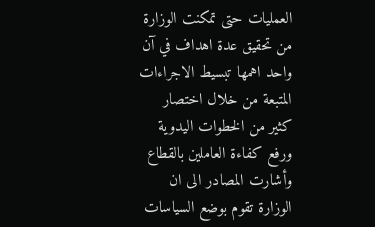العمليات حتى تمكنت الوزارة من تحقيق عدة اهداف في آن واحد اهمها تبسيط الاجراءات المتبعة من خلال اختصار كثير من الخطوات اليدوية ورفع كفاءة العاملين بالقطاع وأشارت المصادر الى ان الوزارة تقوم بوضع السياسات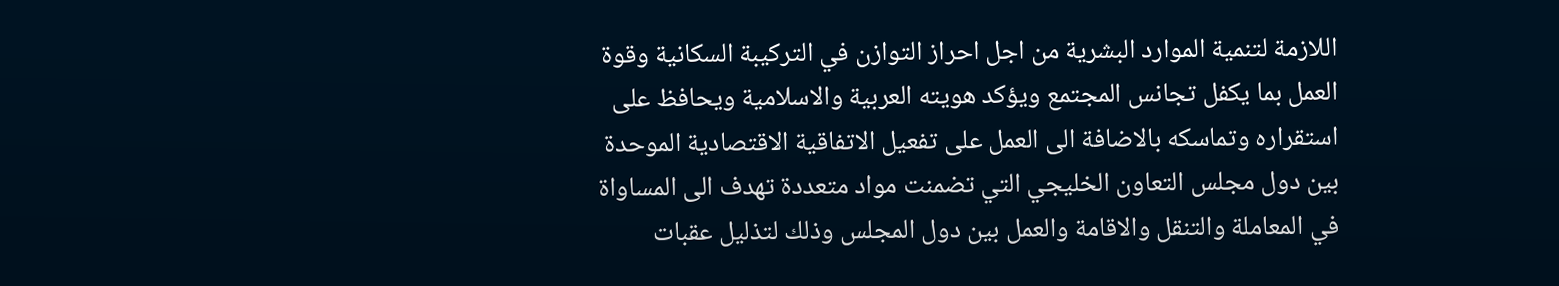اللازمة لتنمية الموارد البشرية من اجل احراز التوازن في التركيبة السكانية وقوة العمل بما يكفل تجانس المجتمع ويؤكد هويته العربية والاسلامية ويحافظ على استقراره وتماسكه بالاضافة الى العمل على تفعيل الاتفاقية الاقتصادية الموحدة بين دول مجلس التعاون الخليجي التي تضمنت مواد متعددة تهدف الى المساواة في المعاملة والتنقل والاقامة والعمل بين دول المجلس وذلك لتذليل عقبات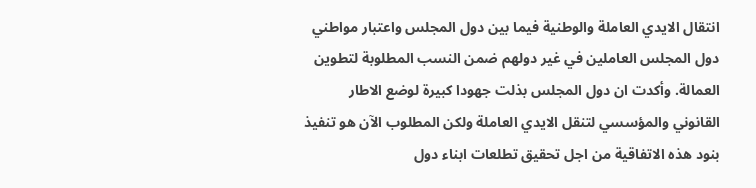انتقال الايدي العاملة والوطنية فيما بين دول المجلس واعتبار مواطني دول المجلس العاملين في غير دولهم ضمن النسب المطلوبة لتطوين العمالة. وأكدت ان دول المجلس بذلت جهودا كبيرة لوضع الاطار القانوني والمؤسسي لتنقل الايدي العاملة ولكن المطلوب الآن هو تنفيذ بنود هذه الاتفاقية من اجل تحقيق تطلعات ابناء دول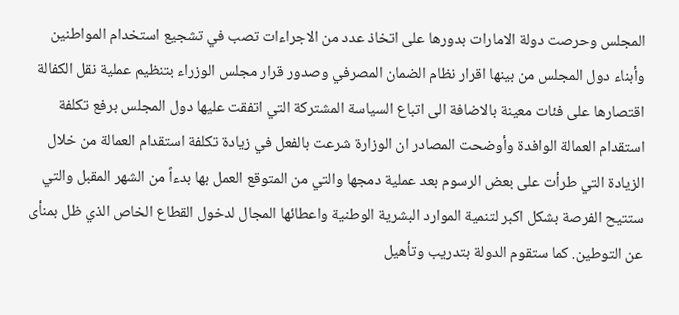المجلس وحرصت دولة الامارات بدورها على اتخاذ عدد من الاجراءات تصب في تشجيع استخدام المواطنين وأبناء دول المجلس من بينها اقرار نظام الضمان المصرفي وصدور قرار مجلس الوزراء بتنظيم عملية نقل الكفالة اقتصارها على فئات معينة بالاضافة الى اتباع السياسة المشتركة التي اتفقت عليها دول المجلس برفع تكلفة استقدام العمالة الوافدة وأوضحت المصادر ان الوزارة شرعت بالفعل في زيادة تكلفة استقدام العمالة من خلال الزيادة التي طرأت على بعض الرسوم بعد عملية دمجها والتي من المتوقع العمل بها بدءاً من الشهر المقبل والتي ستتيح الفرصة بشكل اكبر لتنمية الموارد البشرية الوطنية واعطائها المجال لدخول القطاع الخاص الذي ظل بمنأى عن التوطين. كما ستقوم الدولة بتدريب وتأهيل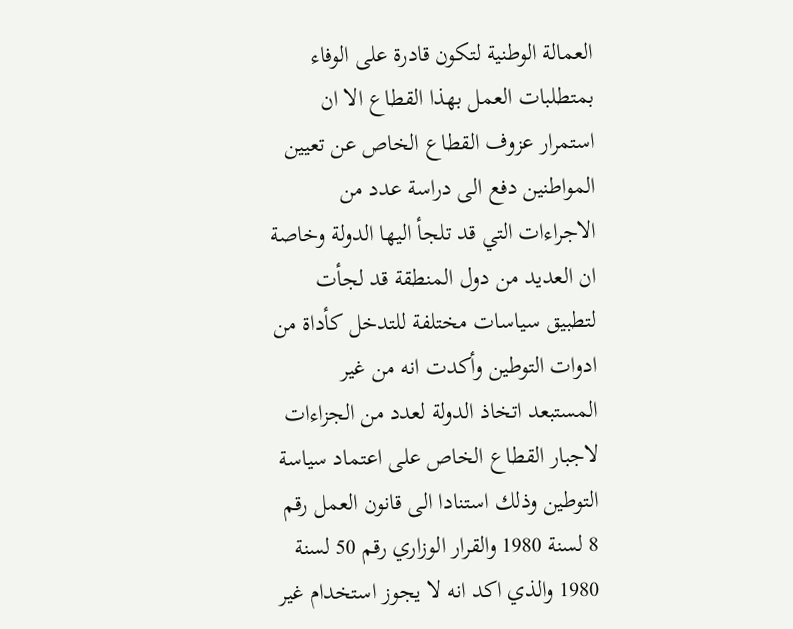العمالة الوطنية لتكون قادرة على الوفاء بمتطلبات العمل بهذا القطاع الا ان استمرار عزوف القطاع الخاص عن تعيين المواطنين دفع الى دراسة عدد من الاجراءات التي قد تلجأ اليها الدولة وخاصة ان العديد من دول المنطقة قد لجأت لتطبيق سياسات مختلفة للتدخل كأداة من ادوات التوطين وأكدت انه من غير المستبعد اتخاذ الدولة لعدد من الجزاءات لاجبار القطاع الخاص على اعتماد سياسة التوطين وذلك استنادا الى قانون العمل رقم 8 لسنة 1980 والقرار الوزاري رقم 50 لسنة 1980 والذي اكد انه لا يجوز استخدام غير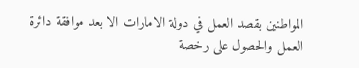المواطنين بقصد العمل في دولة الامارات الا بعد موافقة دائرة العمل والحصول على رخصة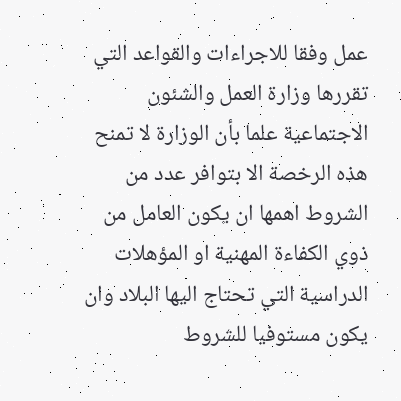عمل وفقا للاجراءات والقواعد التي تقررها وزارة العمل والشئون الاجتماعية علما بأن الوزارة لا تمنح هذه الرخصة الا بتوافر عدد من الشروط اهمها ان يكون العامل من ذوي الكفاءة المهنية او المؤهلات الدراسية التي تحتاج اليها البلاد وان يكون مستوفيا للشروط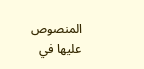المنصوص عليها في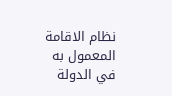نظام الاقامة المعمول به في الدولة